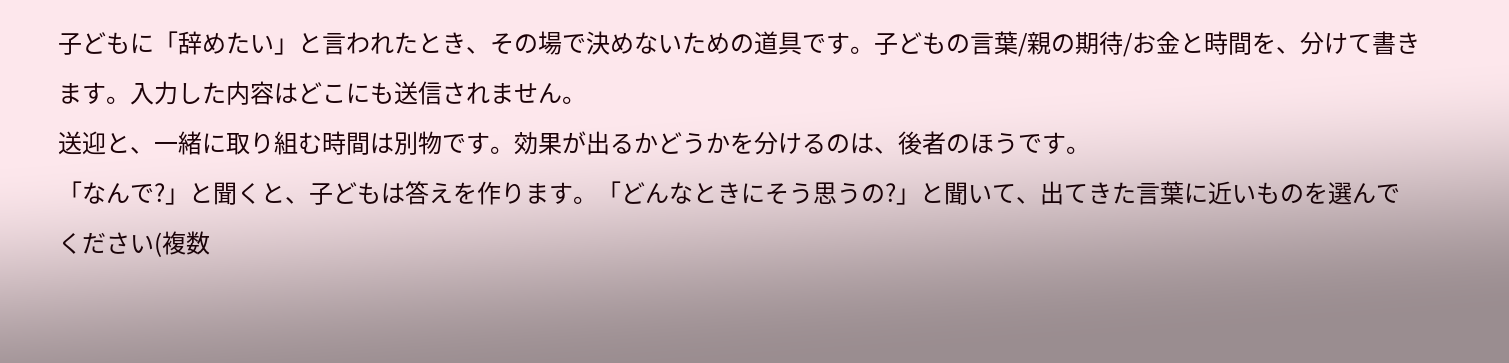子どもに「辞めたい」と言われたとき、その場で決めないための道具です。子どもの言葉/親の期待/お金と時間を、分けて書きます。入力した内容はどこにも送信されません。
送迎と、一緒に取り組む時間は別物です。効果が出るかどうかを分けるのは、後者のほうです。
「なんで?」と聞くと、子どもは答えを作ります。「どんなときにそう思うの?」と聞いて、出てきた言葉に近いものを選んでください(複数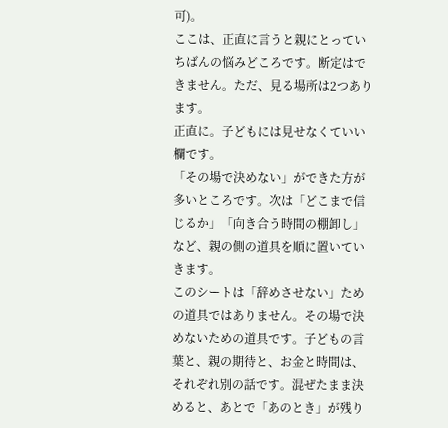可)。
ここは、正直に言うと親にとっていちばんの悩みどころです。断定はできません。ただ、見る場所は2つあります。
正直に。子どもには見せなくていい欄です。
「その場で決めない」ができた方が多いところです。次は「どこまで信じるか」「向き合う時間の棚卸し」など、親の側の道具を順に置いていきます。
このシートは「辞めさせない」ための道具ではありません。その場で決めないための道具です。子どもの言葉と、親の期待と、お金と時間は、それぞれ別の話です。混ぜたまま決めると、あとで「あのとき」が残り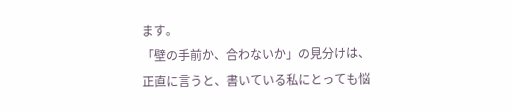ます。
「壁の手前か、合わないか」の見分けは、正直に言うと、書いている私にとっても悩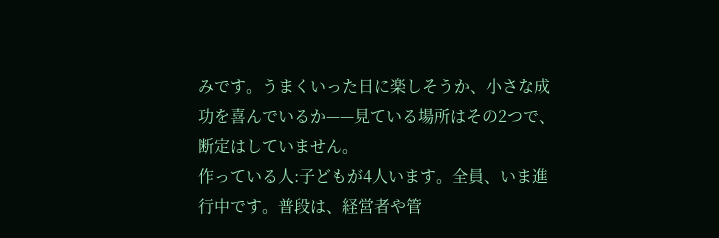みです。うまくいった日に楽しそうか、小さな成功を喜んでいるか——見ている場所はその2つで、断定はしていません。
作っている人:子どもが4人います。全員、いま進行中です。普段は、経営者や管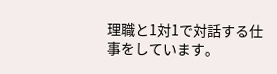理職と1対1で対話する仕事をしています。